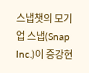스냅챗의 모기업 스냅(Snap Inc.)이 증강현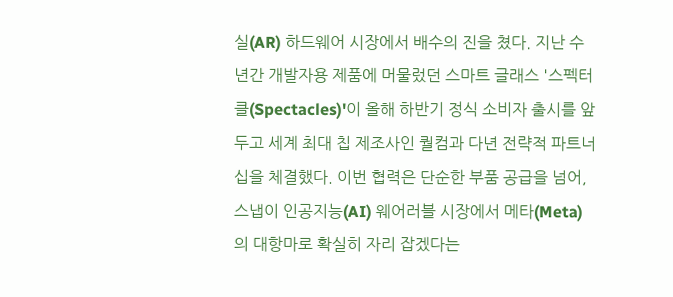실(AR) 하드웨어 시장에서 배수의 진을 쳤다. 지난 수년간 개발자용 제품에 머물렀던 스마트 글래스 '스펙터클(Spectacles)'이 올해 하반기 정식 소비자 출시를 앞두고 세계 최대 칩 제조사인 퀄컴과 다년 전략적 파트너십을 체결했다. 이번 협력은 단순한 부품 공급을 넘어, 스냅이 인공지능(AI) 웨어러블 시장에서 메타(Meta)의 대항마로 확실히 자리 잡겠다는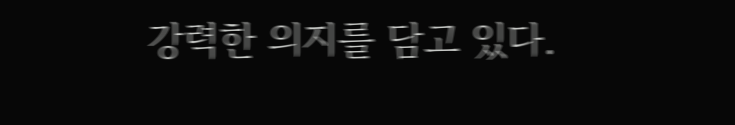강력한 의지를 담고 있다.